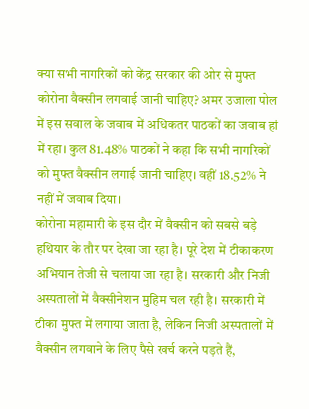क्या सभी नागरिकों को केंद्र सरकार की ओर से मुफ्त कोरोना वैक्सीन लगवाई जानी चाहिए? अमर उजाला पोल में इस सवाल के जवाब में अधिकतर पाठकों का जवाब हां में रहा। कुल 81.48% पाठकों ने कहा कि सभी नागरिकों को मुफ्त वैक्सीन लगाई जानी चाहिए। वहीं 18.52% ने नहीं में जवाब दिया।
कोरोना महामारी के इस दौर में वैक्सीन को सबसे बड़े हथियार के तौर पर देखा जा रहा है। पूरे देश में टीकाकरण अभियान तेजी से चलाया जा रहा है। सरकारी और निजी अस्पतालों में वैक्सीनेशन मुहिम चल रही है। सरकारी में टीका मुफ्त में लगाया जाता है, लेकिन निजी अस्पतालों में वैक्सीन लगवाने के लिए पैसे खर्च करने पड़ते हैं,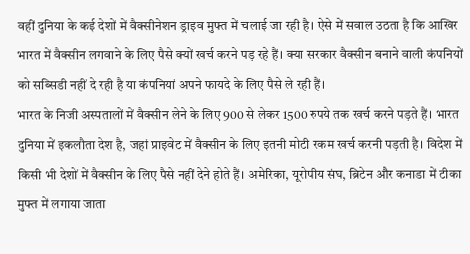वहीं दुनिया के कई देशों में वैक्सीनेशन ड्राइव मुफ्त में चलाई जा रही है। ऐसे में सवाल उठता है कि आखिर भारत में वैक्सीन लगवाने के लिए पैसे क्यों खर्च करने पड़ रहे हैं। क्या सरकार वैक्सीन बनाने वाली कंपनियों को सब्सिडी नहीं दे रही है या कंपनियां अपने फायदे के लिए पैसे ले रही हैं।
भारत के निजी अस्पतालों में वैक्सीन लेने के लिए 900 से लेकर 1500 रुपये तक खर्च करने पड़ते हैं। भारत दुनिया में इकलौता देश है, जहां प्राइवेट में वैक्सीन के लिए इतनी मोटी रकम खर्च करनी पड़ती है। विदेश में किसी भी देशों में वैक्सीन के लिए पैसे नहीं देने होते हैं। अमेरिका, यूरोपीय संघ, ब्रिटेन और कनाडा में टीका मुफ्त में लगाया जाता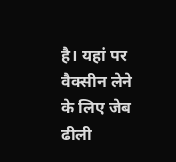है। यहां पर वैक्सीन लेने के लिए जेब ढीली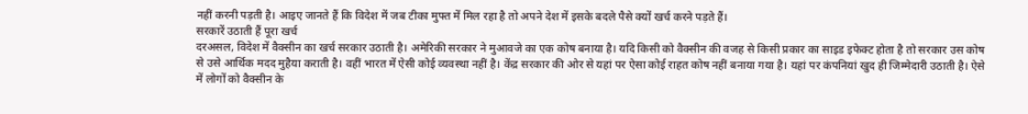नहीं करनी पड़ती है। आइए जानते हैं कि विदेश में जब टीका मुफ्त में मिल रहा है तो अपने देश में इसके बदले पैसे क्यों खर्च करने पड़ते हैं।
सरकारें उठाती हैं पूरा खर्च
दरअसल, विदेश में वैक्सीन का खर्च सरकार उठाती है। अमेरिकी सरकार ने मुआवजे का एक कोष बनाया है। यदि किसी को वैक्सीन की वजह से किसी प्रकार का साइड इफेक्ट होता है तो सरकार उस कोष से उसे आर्थिक मदद मुहैया कराती है। वहीं भारत में ऐसी कोई व्यवस्था नहीं है। केंद्र सरकार की ओर से यहां पर ऐसा कोई राहत कोष नहीं बनाया गया है। यहां पर कंपनियां खुद ही जिम्मेदारी उठाती है। ऐसे में लोगों को वैक्सीन के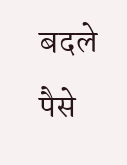बदले पैसे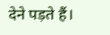देने पड़ते हैं।